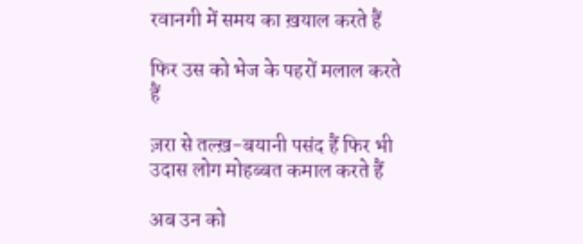रवानगी में समय का ख़याल करते हैं

फिर उस को भेज के पहरों मलाल करते हैं

ज़रा से तल्ख़-बयानी पसंद हैं फिर भी
उदास लोग मोहब्बत कमाल करते हैं

अब उन को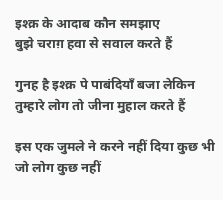इश्क़ के आदाब कौन समझाए
बुझे चराग़ हवा से सवाल करते हैं

गुनह है इश्क़ पे पाबंदियाँ बजा लेकिन
तुम्हारे लोग तो जीना मुहाल करते हैं

इस एक जुमले ने करने नहीं दिया कुछ भी
जो लोग कुछ नहीं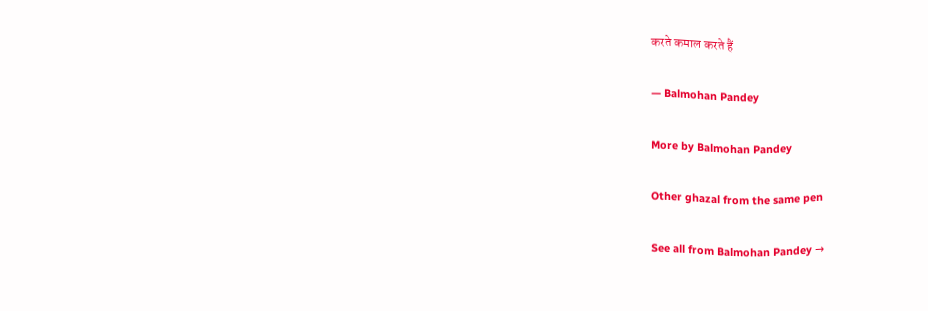करते कमाल करते हैं

— Balmohan Pandey

More by Balmohan Pandey

Other ghazal from the same pen

See all from Balmohan Pandey →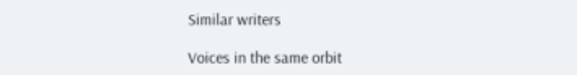Similar writers

Voices in the same orbit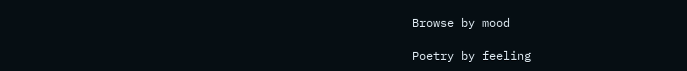Browse by mood

Poetry by feeling